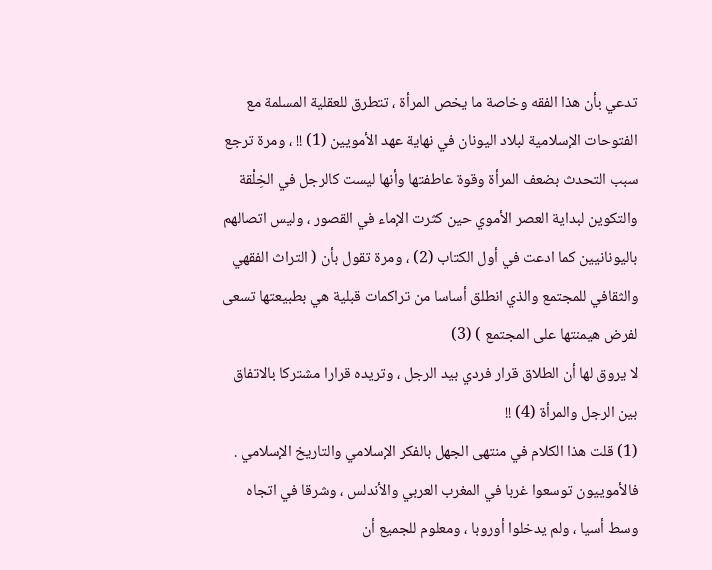تدعي بأن هذا الفقه وخاصة ما يخص المرأة ، تتطرق للعقلية المسلمة مع الفتوحات الإسلامية لبلاد اليونان في نهاية عهد الأمويين (1) !! ، ومرة ترجع سبب التحدث بضعف المرأة وقوة عاطفتها وأنها ليست كالرجل في الخِلْقة والتكوين لبداية العصر الأموي حين كثرت الإماء في القصور ، وليس اتصالهم باليونانيين كما ادعت في أول الكتاب (2) ، ومرة تقول بأن ( التراث الفقهي والثقافي للمجتمع والذي انطلق أساسا من تراكمات قبلية هي بطبيعتها تسعى لفرض هيمنتها على المجتمع ) (3)
لا يروق لها أن الطلاق قرار فردي بيد الرجل ، وتريده قرارا مشتركا بالاتفاق بين الرجل والمرأة (4) !!
(1) قلت هذا الكلام في منتهى الجهل بالفكر الإسلامي والتاريخ الإسلامي . فالأموييون توسعوا غربا في المغرب العربي والأندلس ، وشرقا في اتجاه وسط أسيا ، ولم يدخلوا أوروبا ، ومعلوم للجميع أن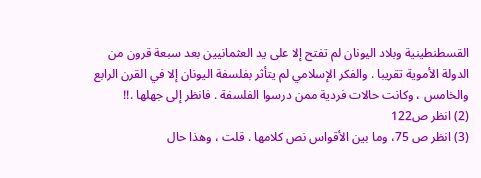القسطنطينية وبلاد اليونان لم تفتح إلا على يد العثمانيين بعد سبعة قرون من الدولة الأموية تقريبا . والفكر الإسلامي لم يتأثر بفلسفة اليونان إلا في القرن الرابع والخامس ، وكانت حالات فردية ممن درسوا الفلسفة . فانظر إلى جهلها .!!
(2) انظر ص122
(3) انظر ص 75، وما بين الأقواس نص كلامها . قلت ، وهذا حال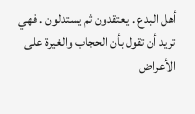أهل البدع . يعتقدون ثم يستدلون . فهي تريد أن تقول بأن الحجاب والغيرة على الأعراض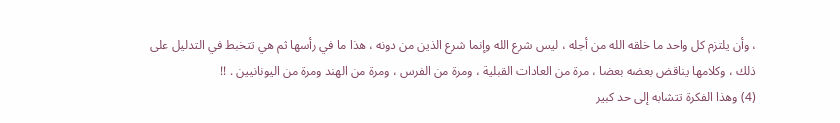، وأن يلتزم كل واحد ما خلقه الله من أجله ، ليس شرع الله وإنما شرع الذين من دونه ، هذا ما في رأسها ثم هي تتخبط في التدليل على ذلك ، وكلامها يناقض بعضه بعضا ، مرة من العادات القبلية ، ومرة من الفرس ، ومرة من الهند ومرة من اليونانيين . !!
(4) وهذا الفكرة تتشابه إلى حد كبير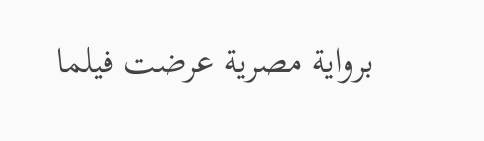برواية مصرية عرضت فيلما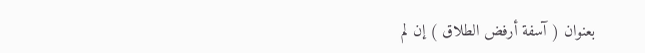بعنوان ( آسفة أرفض الطلاق ) إن لم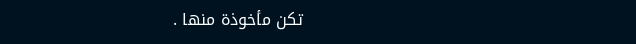تكن مأخوذة منها .